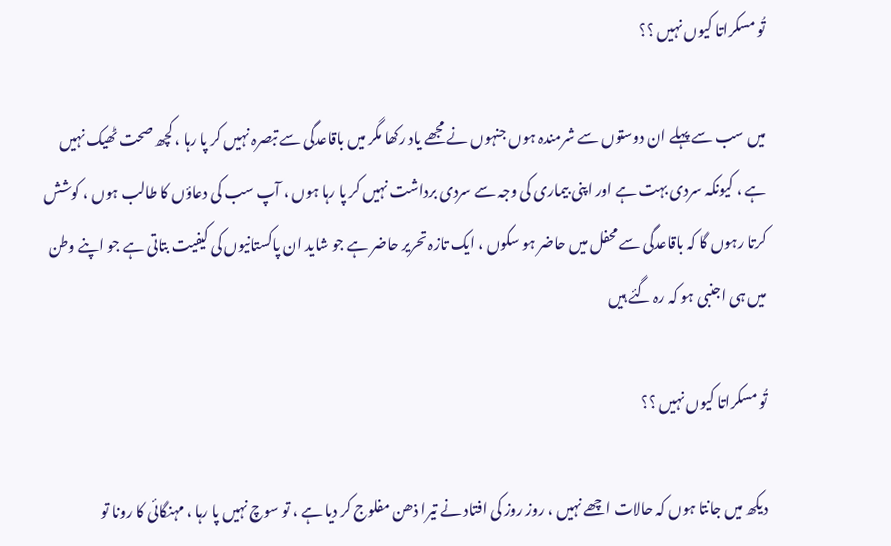تُو مسکراتا کیوں نہیں ؟؟

میں سب سے پہلے ان دوستوں سے شرمندہ ہوں جنہوں نے مجھے یاد رکھا مگر میں باقاعدگی سے تبصرہ نہیں کر پا رہا ، کچھ صحت ٹھیک نہیں ہے ، کیونکہ سردی بہت ہے اور اپنی بیماری کی وجہ سے سردی برداشت نہیں کر پا رہا ہوں ، آپ سب کی دعاؤں کا طالب ہوں ، کوشش کرتا رہوں گا کہ باقاعدگی سے محفل میں حاضر ہو سکوں ، ایک تازہ تحریر حاضر ہے جو شاید ان پاکستانیوں کی کیفیت بتاتی ہے جو اپنے وطن میں ہی اجنبی ہو کہ رہ گئے ہیں

تُو مسکراتا کیوں نہیں ؟؟

دیکھ میں جانتا ہوں کہ حالات اچھے نہیں ، روز روز کی افتاد نے تیرا ذھن مفلوج کر دیا ہے ، تو سوچ نہیں پا رہا ، مہنگائی کا رونا تو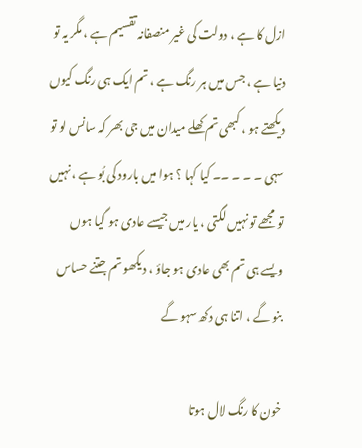ازل کا ہے ، دولت کی غیر منصفانہ تقسیم ہے ، مگر یہ تو دنیا ہے ، جس میں ہر رنگ ہے ، تم ایک ہی رنگ کیوں دیکھتے ہو ، کبھی تم کھلے میدان میں جی بھر کہ سانس لو تو سہی ۔ ۔ ۔ ۔۔ کیا کہا ؟ ہوا میں بارود کی بُو ہے ، نہیں تو مجھے تو نہیں لگتی ، یار میں جیسے عادی ہو گیا ہوں ویسے ہی تم بھی عادی ہو جاؤ ، دیکھو تم جتنے حساس بنو گے ، اتنا ہی دکھ سہو گے

خون کا رنگ لال ہوتا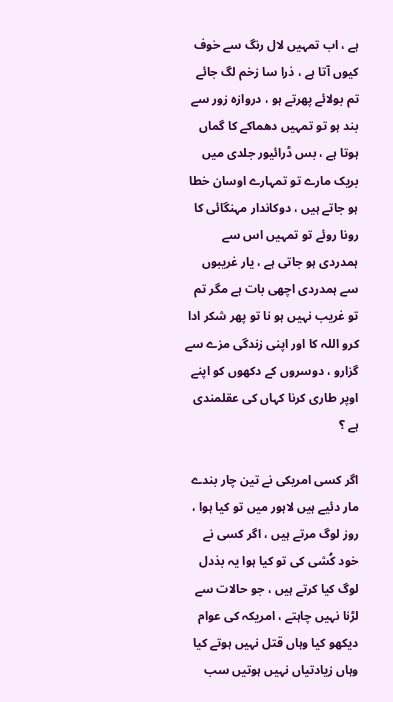ہے ، اب تمہیں لال رنگ سے خوف کیوں آتا ہے ، ذرا سا زخم لگ جائے تم بولائے پھرتے ہو ، دروازہ زور سے بند ہو تو تمہیں دھماکے کا گماں ہوتا ہے ، بس ڈرائیور جلدی میں بریک مارے تو تمہارے اوسان خطا ہو جاتے ہیں ، دوکاندار مہنگائی کا رونا روئے تو تمہیں اس سے ہمدردی ہو جاتی ہے ، یار غریبوں سے ہمدردی اچھی بات ہے مگر تم تو غریب نہیں ہو نا تو پھر شکر ادا کرو اللہ کا اور اپنی زندگی مزے سے گزارو ، دوسروں کے دکھوں کو اپنے اوپر طاری کرنا کہاں کی عقلمندی ہے ؟

اگر کسی امریکی نے تین چار بندے مار دئیے ہیں لاہور میں تو کیا ہوا ، روز لوگ مرتے ہیں ، اگر کسی نے خود کُشی کی تو کیا ہوا یہ بذدل لوگ کیا کرتے ہیں ، جو حالات سے لڑنا نہیں چاہتے ، امریکہ کی عوام دیکھو کیا وہاں قتل نہیں ہوتے کیا وہاں زیادتیاں نہیں ہوتیں سب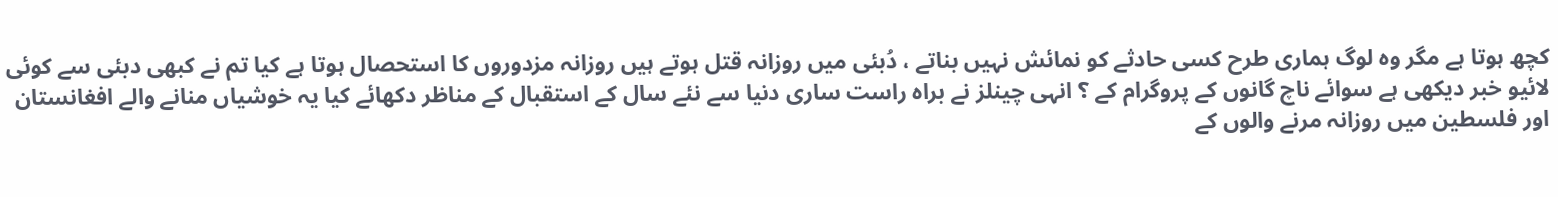کچھ ہوتا ہے مگر وہ لوگ ہماری طرح کسی حادثے کو نمائش نہیں بناتے ، دُبئی میں روزانہ قتل ہوتے ہیں روزانہ مزدوروں کا استحصال ہوتا ہے کیا تم نے کبھی دبئی سے کوئی لائیو خبر دیکھی ہے سوائے ناچ گانوں کے پروگرام کے ؟ انہی چینلز نے براہ راست ساری دنیا سے نئے سال کے استقبال کے مناظر دکھائے کیا یہ خوشیاں منانے والے افغانستان اور فلسطین میں روزانہ مرنے والوں کے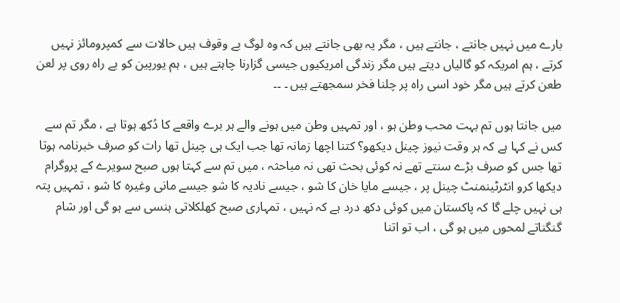بارے میں نہیں جانتے ، جانتے ہیں ، مگر یہ بھی جانتے ہیں کہ وہ لوگ بے وقوف ہیں حالات سے کمپرومائز نہیں کرتے ، ہم امریکہ کو گالیاں دیتے ہیں مگر زندگی امریکیوں جیسی گزارنا چاہتے ہیں ، ہم یورپین کو بے راہ روی پر لعن طعن کرتے ہیں مگر خود اسی راہ پر چلنا فخر سمجھتے ہیں ۔ ۔۔

میں جانتا ہوں تم بہت محب وطن ہو ، اور تمہیں وطن میں ہونے والے ہر برے واقعے کا دُکھ ہوتا ہے ، مگر تم سے کس نے کہا ہے کہ ہر وقت نیوز چینل دیکھو؟ کتنا اچھا زمانہ تھا جب ایک ہی چینل تھا رات کو صرف خبرنامہ ہوتا تھا جس کو صرف بڑے سنتے تھے نہ کوئی بحث تھی نہ مباحثہ ، میں تم سے کہتا ہوں صبح سویرے کے پروگرام دیکھا کرو انٹرٹینمنٹ چینل پر ، جیسے مایا خان کا شو ، جیسے نادیہ کا شو جیسے مانی وغیرہ کا شو ، تمہیں پتہ ہی نہیں چلے گا کہ پاکستان میں کوئی دکھ درد ہے کہ نہیں ، تمہاری صبح کھلکلاتی ہنسی سے ہو گی اور شام گنگناتے لمحوں میں ہو گی ، اب تو اتنا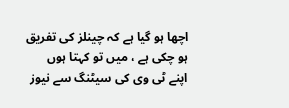اچھا ہو گیا ہے کہ چینلز کی تفریق ہو چکی ہے ، میں تو کہتا ہوں اپنے ٹی وی کی سیٹنگ سے نیوز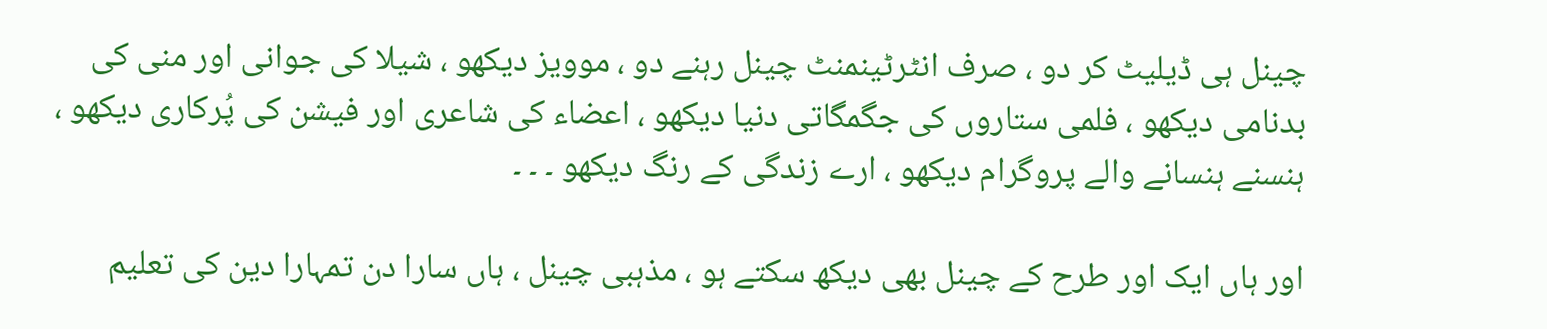چینل ہی ڈیلیٹ کر دو ، صرف انٹرٹینمنٹ چینل رہنے دو ، موویز دیکھو ، شیلا کی جوانی اور منی کی بدنامی دیکھو ، فلمی ستاروں کی جگمگاتی دنیا دیکھو ، اعضاء کی شاعری اور فیشن کی پُرکاری دیکھو ، ہنسنے ہنسانے والے پروگرام دیکھو ، ارے زندگی کے رنگ دیکھو ۔ ۔ ۔

اور ہاں ایک اور طرح کے چینل بھی دیکھ سکتے ہو ، مذہبی چینل ، ہاں سارا دن تمہارا دین کی تعلیم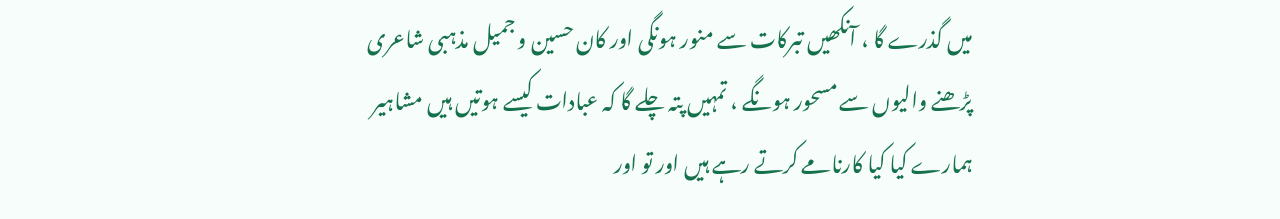میں گذرے گا ، آنکھیں تبرکات سے منور ہونگی اور کان حسین و جمیل مذہبی شاعری پڑھنے والیوں سے مسحور ہونگے ، تمہیں پتہ چلے گا کہ عبادات کیسے ہوتیں ہیں مشاہیر ہمارے کیا کیا کارنامے کرتے رہے ہیں اور تو اور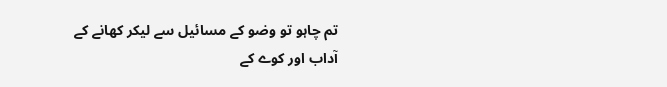تم چاہو تو وضو کے مسائیل سے لیکر کھانے کے آداب اور کوے کے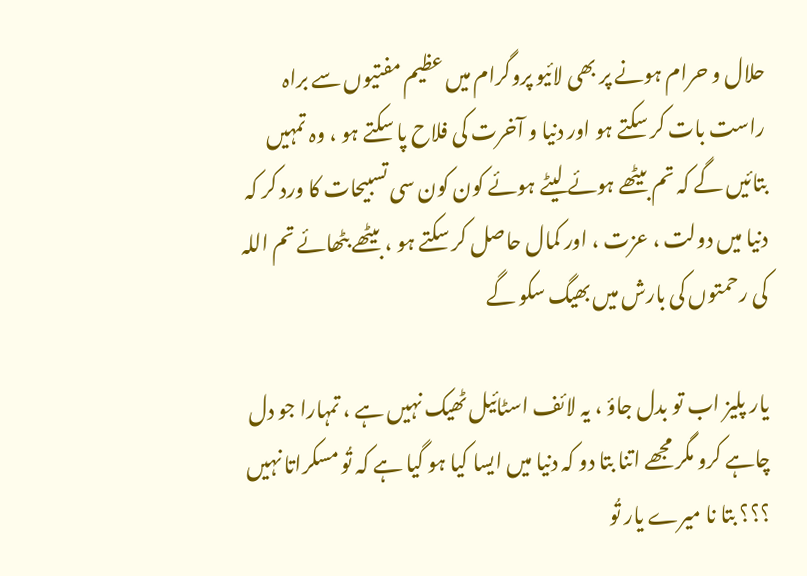حلال و حرام ہونے پر بھی لائیو پروگرام میں عظیم مفتیوں سے براہ راست بات کر سکتے ہو اور دنیا و آخرت کی فلاح پا سکتے ہو ، وہ تمہیں بتائیں گے کہ تم بیٹھے ہوئے لیٹے ہوئے کون کون سی تسبیحات کا ورد کر کہ دنیا میں دولت ، عزت ، اور کمال حاصل کر سکتے ہو ، بیٹھے بٹھائے تم اللہ کی رحمتوں کی بارش میں بھیگ سکو گے

یار پلیز اب تو بدل جاؤ ، یہ لائف اسٹائیل ٹھیک نہیں ہے ، تمہارا جو دل چاہے کرو مگر مجھے اتنا بتا دو کہ دنیا میں ایسا کیا ہو گیا ہے کہ تُو مسکراتا نہیں ؟؟؟ بتا نا میرے یار تُو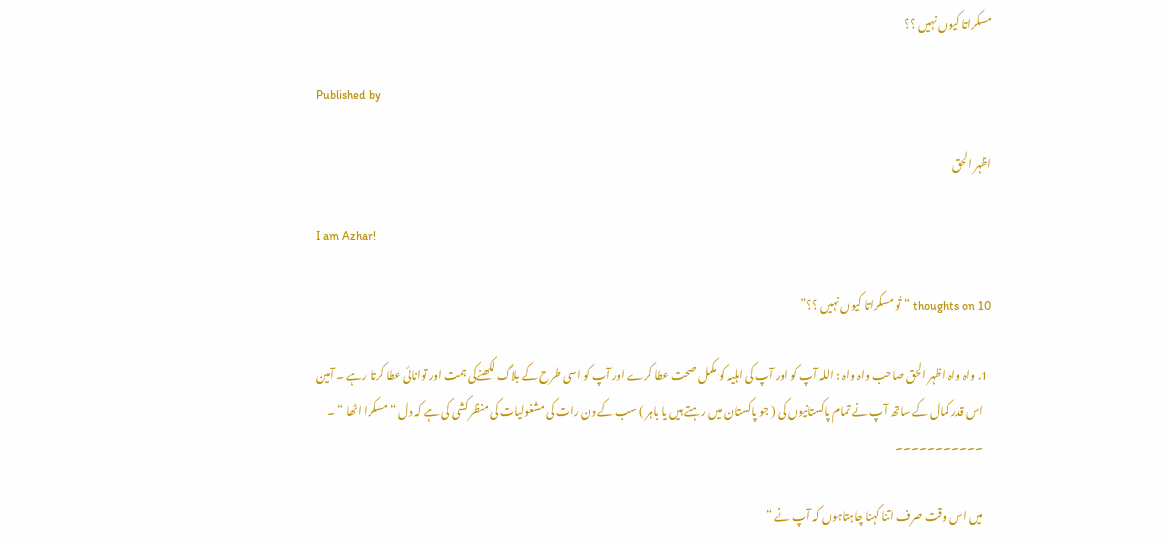مسکراتا کیوں نہیں ؟؟

Published by

اظہر الحق

I am Azhar!

10 thoughts on “تُو مسکراتا کیوں نہیں ؟؟”

  1. واہ واہ اظہر الحق صاحب واہ واہ : اللہ آپ کو اور آپ کی اہلیہ کو مکمل صحت عطا کرے اور آپ کو اسی طرح کے بلاگ لکھنےکی ہمت اور توانائی عطا کرتا رہے ۔ آمین
    اس قدر کمال کے ساتھ آپ نے تمام پاکستانیوں کی ( جو پاکستان میں رہتے ہیں یا باہر ) سب کے دن رات کی مشغولیات کی منظر کشی کی ہے کہ دل “ مسکرا اٹھا “ ۔
    ۔۔۔۔۔۔۔۔۔۔۔

    میں اس وقت صرف اتنا کہنا چاہتاہوں کہ آپ نے “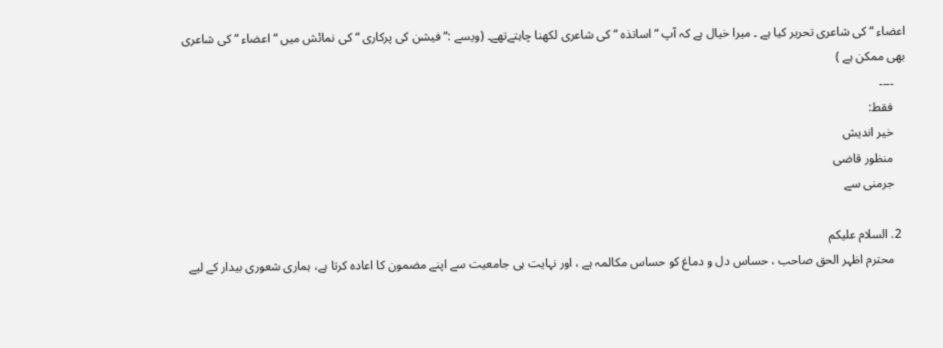اعضاء “ کی شاعری تحریر کیا ہے ۔ میرا خیال ہے کہ آپ “اساتذہ “ کی شاعری لکھنا چاہتےتھے۔ (ویسے :“ فیشن کی پرکاری “ کی نمائش میں “اعضاء “ کی شاعری بھی ممکن ہے )
    ۔۔۔۔
    فقط:
    خیر اندیش
    منظور قاضی
    جرمنی سے

  2. السلام علیکم
    محترم اظہر الحق صاحب ، حساس دل و دماغ کو حساس مکالمہ ہے ، اور نہایت ہی جامعیت سے اپنے مضمون کا اعادہ کرتا ہے، ہماری شعوری بیدار کے لیے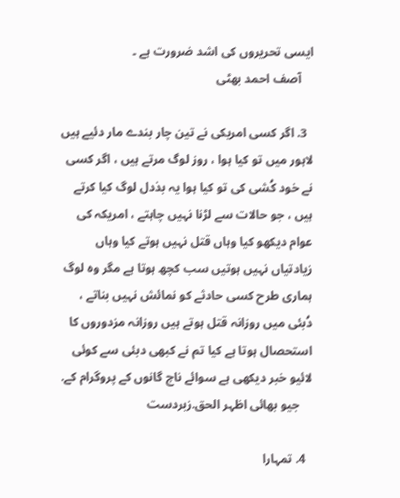ایسی تحریروں کی اشد ضرورت ہے ۔
    آصف احمد بھٹی

  3. اگر کسی امریکی نے تین چار بندے مار دئیے ہیں لاہور میں تو کیا ہوا ، روز لوگ مرتے ہیں ، اگر کسی نے خود کُشی کی تو کیا ہوا یہ بذدل لوگ کیا کرتے ہیں ، جو حالات سے لڑنا نہیں چاہتے ، امریکہ کی عوام دیکھو کیا وہاں قتل نہیں ہوتے کیا وہاں زیادتیاں نہیں ہوتیں سب کچھ ہوتا ہے مگر وہ لوگ ہماری طرح کسی حادثے کو نمائش نہیں بناتے ، دُبئی میں روزانہ قتل ہوتے ہیں روزانہ مزدوروں کا استحصال ہوتا ہے کیا تم نے کبھی دبئی سے کوئی لائیو خبر دیکھی ہے سوائے ناچ گانوں کے پروگرام کے.
    جیو بھائی اظہر الحق.زبردست

  4. تمہارا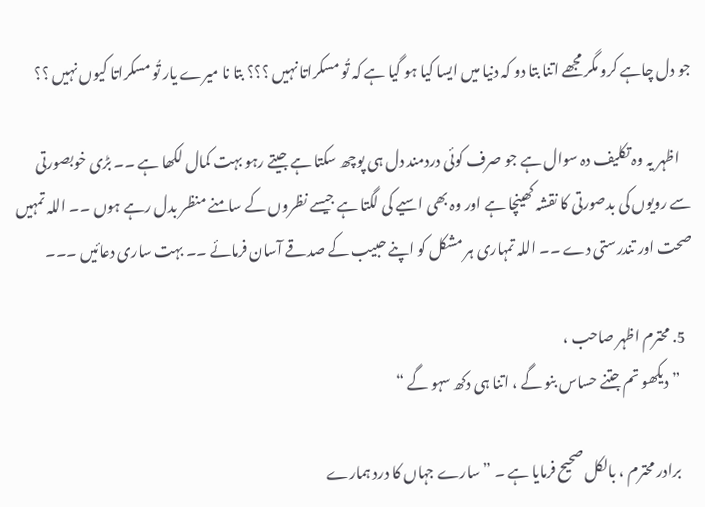جو دل چاہے کرو مگر مجھے اتنا بتا دو کہ دنیا میں ایسا کیا ہو گیا ہے کہ تُو مسکراتا نہیں ؟؟؟ بتا نا میرے یار تُو مسکراتا کیوں نہیں ؟؟

    اظہر یہ وہ تکلیف دہ سوال ہے جو صرف کوئی دردمند دل ہی پوچھ سکتا ہے جیتے رہو بہت کمال لکھا ہے ۔۔ بڑی خوبصورتی سے رویوں کی بدصورتی کا نقشہ کھینچا ہے اور وہ بھی اسیے کی لگتا ہے جیسے نظروں کے سامنے منظر بدل رہے ہوں ۔۔ اللہ تمہیں صحت اور تندرستی دے ۔۔ اللہ تمہاری ہر مشکل کو اپنے حبیب کے صدقے آسان فرمائے ۔۔ بہت ساری دعائیں ۔۔۔

  5. محترم اظہر صاحب ،
    ” دیکھو تم جتنے حساس بنو گے ، اتنا ہی دکھ سہو گے “

    برادر محترم ، بالکل صحیح فرمایا ہے ۔ ” سارے جہاں کا درد ہمارے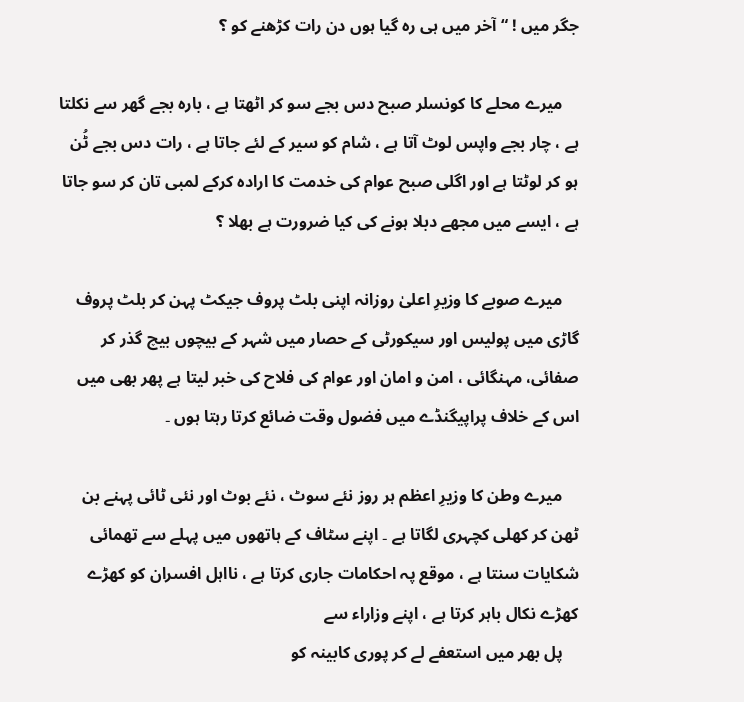جگر میں ! “ آخر میں ہی رہ گیا ہوں دن رات کڑھنے کو ؟

    میرے محلے کا کونسلر صبح دس بجے سو کر اٹھتا ہے ، بارہ بجے گھر سے نکلتا ہے ، چار بجے واپس لوٹ آتا ہے ، شام کو سیر کے لئے جاتا ہے ، رات دس بجے ٹُن ہو کر لوٹتا ہے اور اگلی صبح عوام کی خدمت کا ارادہ کرکے لمبی تان کر سو جاتا ہے ، ایسے میں مجھے دبلا ہونے کی کیا ضرورت ہے بھلا ؟

    میرے صوبے کا وزیرِ اعلیٰ روزانہ اپنی بلٹ پروف جیکٹ پہن کر بلٹ پروف گاڑی میں پولیس اور سیکورٹی کے حصار میں شہر کے بیچوں بیچ گذر کر صفائی، مہنگائی ، امن و امان اور عوام کی فلاح کی خبر لیتا ہے پھر بھی میں اس کے خلاف پراپیگنڈے میں فضول وقت ضائع کرتا رہتا ہوں ۔

    میرے وطن کا وزیرِ اعظم ہر روز نئے سوٹ ، نئے بوٹ اور نئی ٹائی پہنے بن ٹھن کر کھلی کچہری لگاتا ہے ۔ اپنے سٹاف کے ہاتھوں میں پہلے سے تھمائی شکایات سنتا ہے ، موقع پہ احکامات جاری کرتا ہے ، نااہل افسران کو کھڑے کھڑے نکال باہر کرتا ہے ، اپنے وزاراء سے
    پل بھر میں استعفے لے کر پوری کابینہ کو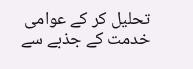تحلیل کر کے عوامی خدمت کے جذبے سے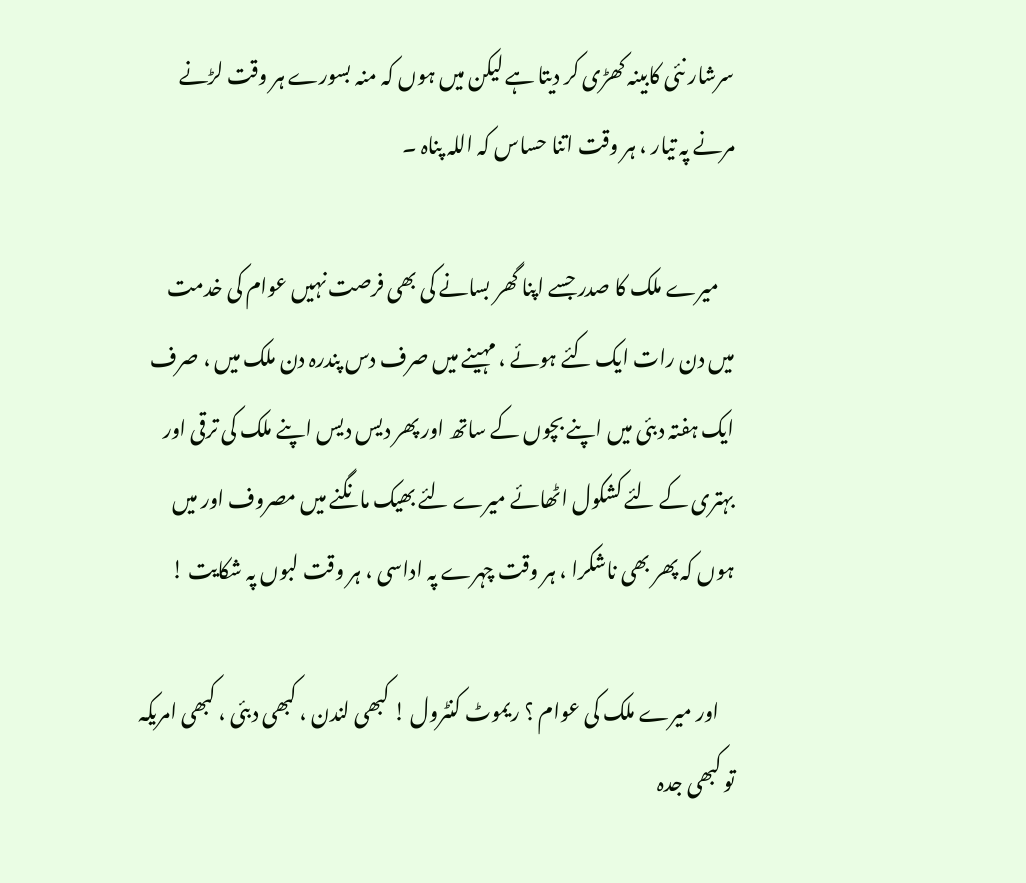سرشار نئی کابینہ کھڑی کر دیتا ہے لیکن میں ہوں کہ منہ بسورے ہر وقت لڑنے مرنے پہ تیار ، ہر وقت اتنا حساس کہ اللہ پناہ ۔

    میرے ملک کا صدر جسے اپنا گھر بسانے کی بھی فرصت نہیں عوام کی خدمت میں دن رات ایک کئے ہوئے ، مہینے میں صرف دس پندرہ دن ملک میں ، صرف ایک ہفتہ دبئی میں اپنے بچوں کے ساتھ اور پھر دیس دیس اپنے ملک کی ترقی اور بہتری کے لئے کشکول اٹھائے میرے لئے بھیک مانگنے میں مصروف اور میں ہوں کہ پھر بھی ناشکرا ، ہر وقت چہرے پہ اداسی ، ہر وقت لبوں پہ شکایت !

    اور میرے ملک کی عوام ؟ ریموٹ کنٹرول ! کبھی لندن ، کبھی دبئی ، کبھی امریکہ تو کبھی جدہ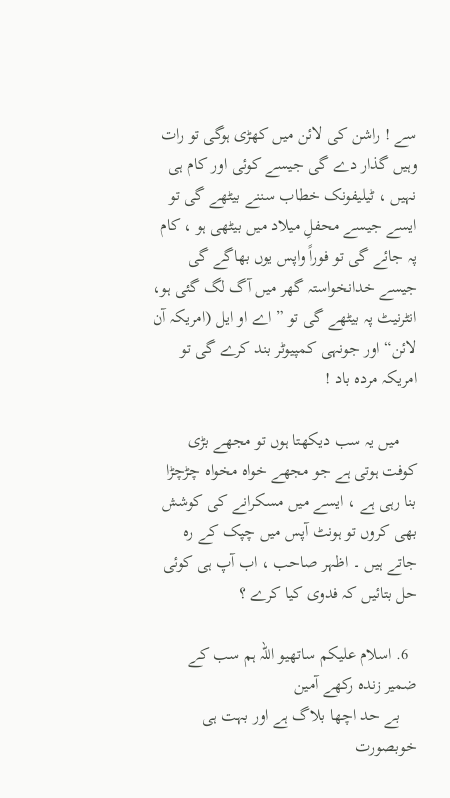سے ! راشن کی لائن میں کھڑی ہوگی تو رات وہیں گذار دے گی جیسے کوئی اور کام ہی نہیں ، ٹیلیفونک خطاب سننے بیٹھے گی تو ایسے جیسے محفلِ میلاد میں بیٹھی ہو ، کام پہ جائے گی تو فوراً واپس یوں بھاگے گی جیسے خدانخواستہ گھر میں آگ لگ گئی ہو، انٹرنیٹ پہ بیٹھے گی تو ” اے او ایل (امریکہ آن لائن“ اور جونہی کمپیوٹر بند کرے گی تو امریکہ مردہ باد !

    میں یہ سب دیکھتا ہوں تو مجھے بڑی کوفت ہوتی ہے جو مجھے خواہ مخواہ چڑچڑا بنا رہی ہے ، ایسے میں مسکرانے کی کوشش بھی کروں تو ہونٹ آپس میں چپک کے رہ جاتے ہیں ۔ اظہر صاحب ، اب آپ ہی کوئی حل بتائیں کہ فدوی کیا کرے ؟

  6. اسلام علیکم ساتھیو اللہ ہم سب کے ضمیر زندہ رکھے آمین
    بے حد اچھا بلاگ ہے اور بہت ہی خوبصورت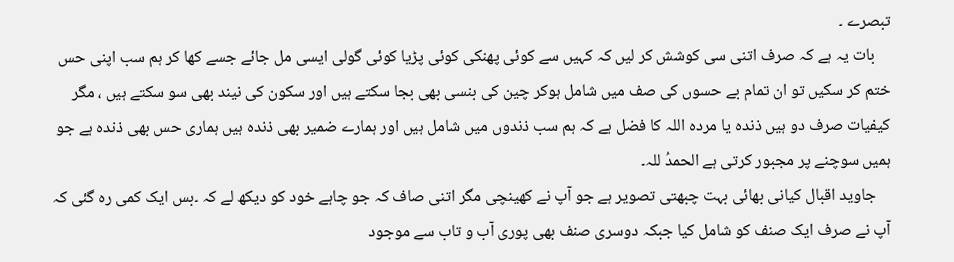تبصرے ۔
    بات یہ ہے کہ صرف اتنی سی کوشش کر لیں کہ کہیں سے کوئی پھنکی کوئی پڑیا کوئی گولی ایسی مل جائے جسے کھا کر ہم سب اپنی حس ختم کر سکیں تو ان تمام بے حسوں کی صف میں شامل ہوکر چین کی بنسی بھی بجا سکتے ہیں اور سکون کی نیند بھی سو سکتے ہیں ، مگر کیفیات صرف دو ہیں ذندہ یا مردہ اللہ کا فضل ہے کہ ہم سب ذندوں میں شامل ہیں اور ہمارے ضمیر بھی ذندہ ہیں ہماری حس بھی ذندہ ہے جو ہمیں سوچنے پر مجبور کرتی ہے الحمدُ للہ۔
    جاوید اقبال کیانی بھائی بہت چبھتی تصویر ہے جو آپ نے کھینچی مگر اتنی صاف کہ جو چاہے خود کو دیکھ لے کہ ۔بس ایک کمی رہ گئی کہ آپ نے صرف ایک صنف کو شامل کیا جبکہ دوسری صنف بھی پوری آب و تاب سے موجود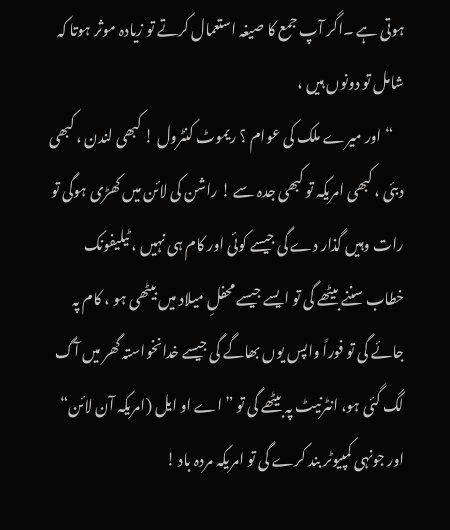ہوتی ہے ۔اگر آپ جمع کا صیغہ استعمال کرتے تو زیادہ موثر ہوتا کہ شامل تو دونوں ہیں ،
    “اور میرے ملک کی عوام ؟ ریموٹ کنٹرول ! کبھی لندن ، کبھی دبئی ، کبھی امریکہ تو کبھی جدہ سے ! راشن کی لائن میں کھڑی ہوگی تو رات وہیں گذار دے گی جیسے کوئی اور کام ہی نہیں ، ٹیلیفونک خطاب سننے بیٹھے گی تو ایسے جیسے محفلِ میلاد میں بیٹھی ہو ، کام پہ جائے گی تو فوراً واپس یوں بھاگے گی جیسے خدانخواستہ گھر میں آگ لگ گئی ہو، انٹرنیٹ پہ بیٹھے گی تو ” اے او ایل (امریکہ آن لائن“ اور جونہی کمپیوٹر بند کرے گی تو امریکہ مردہ باد !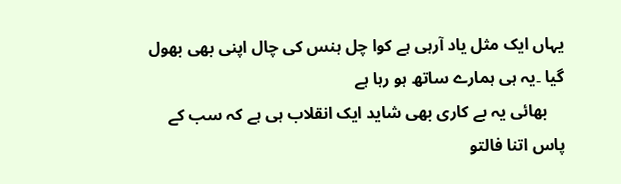یہاں ایک مثل یاد آرہی ہے کوا چل ہنس کی چال اپنی بھی بھول گیا ۔یہ ہی ہمارے ساتھ ہو رہا ہے
    بھائی یہ بے کاری بھی شاید ایک انقلاب ہی ہے کہ سب کے پاس اتنا فالتو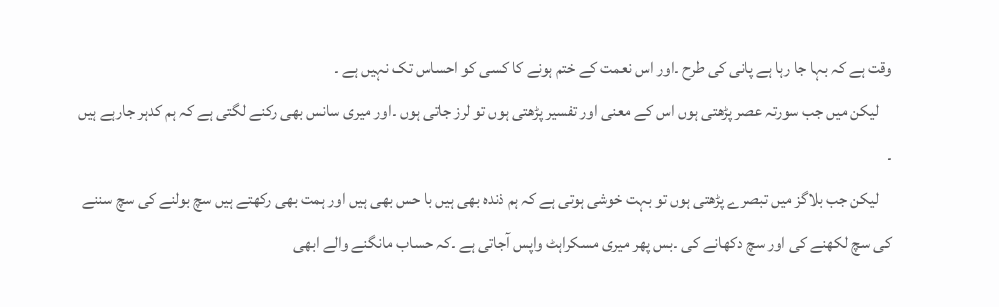وقت ہے کہ بہا جا رہا ہے پانی کی طرح ۔اور اس نعمت کے ختم ہونے کا کسی کو احساس تک نہیں ہے ۔
    لیکن میں جب سورتہ عصر پڑھتی ہوں اس کے معنی اور تفسیر پڑھتی ہوں تو لرز جاتی ہوں ۔اور میری سانس بھی رکنے لگتی ہے کہ ہم کدہر جارہے ہیں ۔
    لیکن جب بلاگز میں تبصرے پڑھتی ہوں تو بہت خوشی ہوتی ہے کہ ہم ذندہ بھی ہیں با حس بھی ہیں اور ہمت بھی رکھتے ہیں سچ بولنے کی سچ سننے کی سچ لکھنے کی اور سچ دکھانے کی ۔بس پھر میری مسکراہٹ واپس آجاتی ہے ۔کہ حساب مانگنے والے ابھی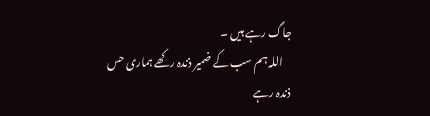جاگ رہے ہیں ۔
    اللہ ہم سب کے ضمیر ذندہ رکھے ہماری حس ذندہ رہے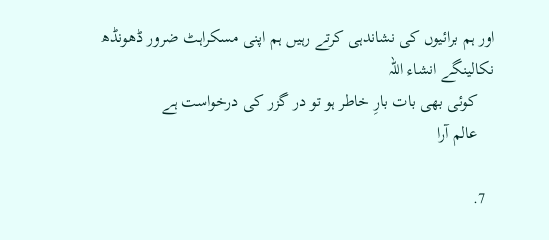اور ہم برائیوں کی نشاندہی کرتے رہیں ہم اپنی مسکراہٹ ضرور ڈھونڈھ نکالینگے انشاء اللہ
    کوئی بھی بات بارِ خاطر ہو تو در گزر کی درخواست ہے
    عالم آرا

  7.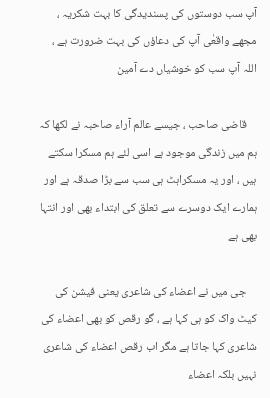آپ سب دوستوں کی پسندیدگی کا بہت شکریہ ، مجھے واقعٰی آپ کی دعاؤں کی بہت ضرورت ہے ، اللہ آپ سب کو خوشیاں دے آمین

    قاضی صاحب ، جیسے عالم آراء صاحبہ نے لکھا کہ ہم میں زندگی موجود ہے اسی لئے ہم مسکرا سکتے ہیں ، اور یہ مسکراہٹ ہی سب سے بڑا صدقہ ہے اور ہمارے ایک دوسرے سے تعلق کی ابتداء بھی اور انتہا بھی ہے

    جی میں نے اعضاء کی شاعری یعنی فیشن کی کیٹ واک کو ہی کہا ہے ، گو رقص کو بھی اعضاء کی شاعری کہا جاتا ہے مگر اب رقص اعضاء کی شاعری نہیں بلکہ اعضاء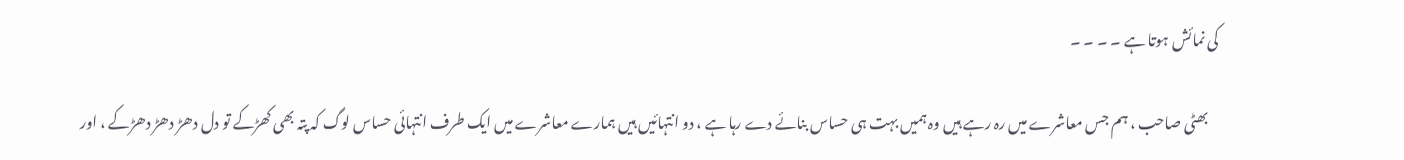کی نمائش ہوتا ہے ۔ ۔ ۔ ۔

    بھٹی صاحب ، ہم جس معاشرے میں رہ رہے ہیں وہ ہمیں بہت ہی حساس بنائے دے رہا ہے ، دو انتہائیں ہیں ہمارے معاشرے میں ایک طرف انتہائی حساس لوگ کہ پتہ بھی کھڑکے تو دل دھڑ دھڑ دھڑکے ، اور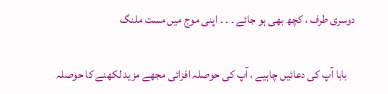دوسری طرف ، کچھ بھی ہو جائے ۔ ۔ ۔ اپنی موج میں مست ملنگ

    بابا آپ کی دعائیں چاہیے ، آپ کی حوصلہ افزائی مجھے مزید لکھنے کا حوصلہ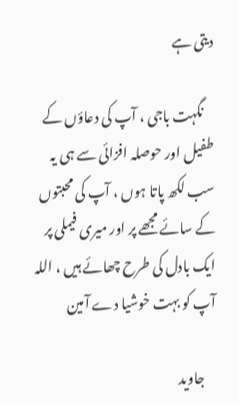دیتی ہے

    نگہت باجی ، آپ کی دعاؤں کے طفیل اور حوصلہ افزائی سے ہی یہ سب لکھ پاتا ہوں ، آپ کی محبتوں کے سائے مجھے پر اور میری فیملی پر ایک بادل کی طرح چھائے ہیں ، اللہ آپ کو بہت خوشیا دے آمین

    جاوید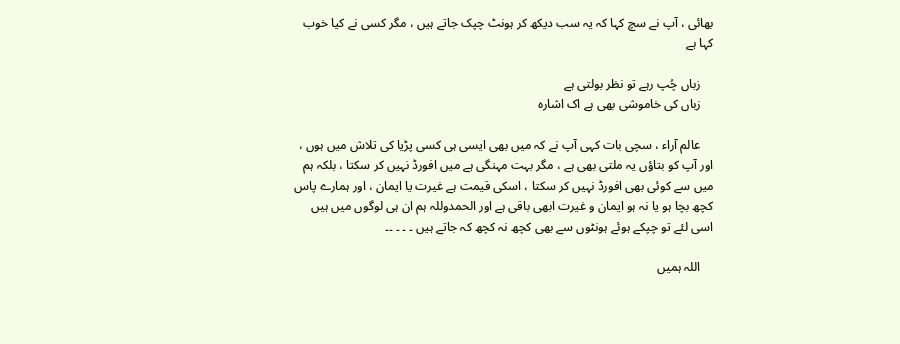بھائی ، آپ نے سچ کہا کہ یہ سب دیکھ کر ہونٹ چپک جاتے ہیں ، مگر کسی نے کیا خوب کہا ہے

    زباں چُپ رہے تو نظر بولتی ہے
    زباں کی خاموشی بھی ہے اک اشارہ

    عالم آراء ، سچی بات کہی آپ نے کہ میں بھی ایسی ہی کسی پڑیا کی تلاش میں ہوں ، اور آپ کو بتاؤں یہ ملتی بھی ہے ، مگر بہت مہنگی ہے میں افورڈ نہیں کر سکتا ، بلکہ ہم میں سے کوئی بھی افورڈ نہیں کر سکتا ، اسکی قیمت ہے غیرت یا ایمان ، اور ہمارے پاس کچھ بچا ہو یا نہ ہو ایمان و غیرت ابھی باقی ہے اور الحمدوللہ ہم ان ہی لوگوں میں ہیں اسی لئے تو چپکے ہوئے ہونٹوں سے بھی کچھ نہ کچھ کہ جاتے ہیں ۔ ۔ ۔ ۔۔

    اللہ ہمیں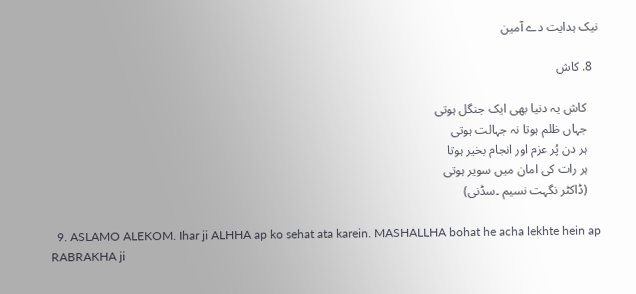نیک ہدایت دے آمین

  8. کاش

    کاش یہ دنیا بھی ایک جنگل ہوتی
    جہاں ظلم ہوتا نہ جہالت ہوتی
    ہر دن پُر عزم اور انجام بخیر ہوتا
    ہر رات کی امان میں سویر ہوتی
    (ڈاکٹر نگہت نسیم ۔سڈنی)

  9. ASLAMO ALEKOM. Ihar ji ALHHA ap ko sehat ata karein. MASHALLHA bohat he acha lekhte hein ap RABRAKHA ji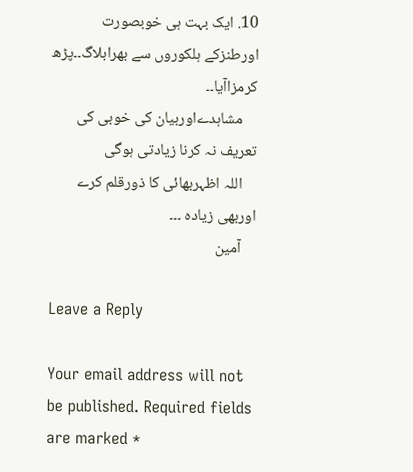10. ایک بہت ہی خوبصورت اورطنزکے ہلکوروں سے بھرابلاگ۔۔پڑھ کرمزاآیا۔۔
    مشاہدےاوربیان کی خوبی کی تعریف نہ کرنا زیادتی ہوگی
    اللہ اظہربھائی کا ذورقلم کرے اوربھی زیادہ ۔۔۔
    آمین

Leave a Reply

Your email address will not be published. Required fields are marked *